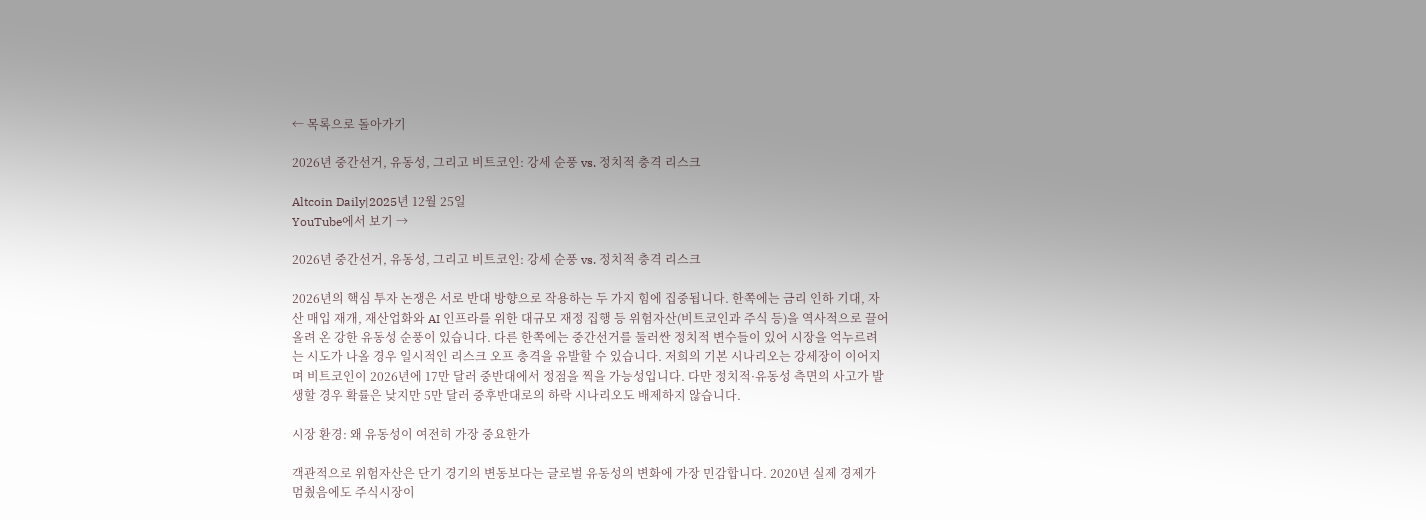← 목록으로 돌아가기

2026년 중간선거, 유동성, 그리고 비트코인: 강세 순풍 vs. 정치적 충격 리스크

Altcoin Daily|2025년 12월 25일
YouTube에서 보기 →

2026년 중간선거, 유동성, 그리고 비트코인: 강세 순풍 vs. 정치적 충격 리스크

2026년의 핵심 투자 논쟁은 서로 반대 방향으로 작용하는 두 가지 힘에 집중됩니다. 한쪽에는 금리 인하 기대, 자산 매입 재개, 재산업화와 AI 인프라를 위한 대규모 재정 집행 등 위험자산(비트코인과 주식 등)을 역사적으로 끌어올려 온 강한 유동성 순풍이 있습니다. 다른 한쪽에는 중간선거를 둘러싼 정치적 변수들이 있어 시장을 억누르려는 시도가 나올 경우 일시적인 리스크 오프 충격을 유발할 수 있습니다. 저희의 기본 시나리오는 강세장이 이어지며 비트코인이 2026년에 17만 달러 중반대에서 정점을 찍을 가능성입니다. 다만 정치적·유동성 측면의 사고가 발생할 경우 확률은 낮지만 5만 달러 중후반대로의 하락 시나리오도 배제하지 않습니다.

시장 환경: 왜 유동성이 여전히 가장 중요한가

객관적으로 위험자산은 단기 경기의 변동보다는 글로벌 유동성의 변화에 가장 민감합니다. 2020년 실제 경제가 멈췄음에도 주식시장이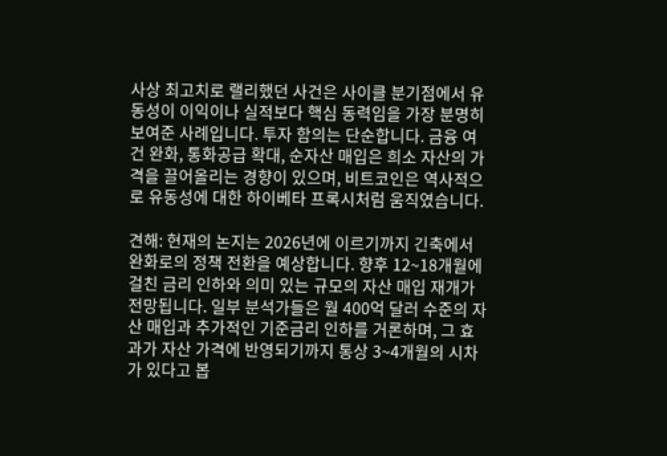사상 최고치로 랠리했던 사건은 사이클 분기점에서 유동성이 이익이나 실적보다 핵심 동력임을 가장 분명히 보여준 사례입니다. 투자 함의는 단순합니다. 금융 여건 완화, 통화공급 확대, 순자산 매입은 희소 자산의 가격을 끌어올리는 경향이 있으며, 비트코인은 역사적으로 유동성에 대한 하이베타 프록시처럼 움직였습니다.

견해: 현재의 논지는 2026년에 이르기까지 긴축에서 완화로의 정책 전환을 예상합니다. 향후 12~18개월에 걸친 금리 인하와 의미 있는 규모의 자산 매입 재개가 전망됩니다. 일부 분석가들은 월 400억 달러 수준의 자산 매입과 추가적인 기준금리 인하를 거론하며, 그 효과가 자산 가격에 반영되기까지 통상 3~4개월의 시차가 있다고 봅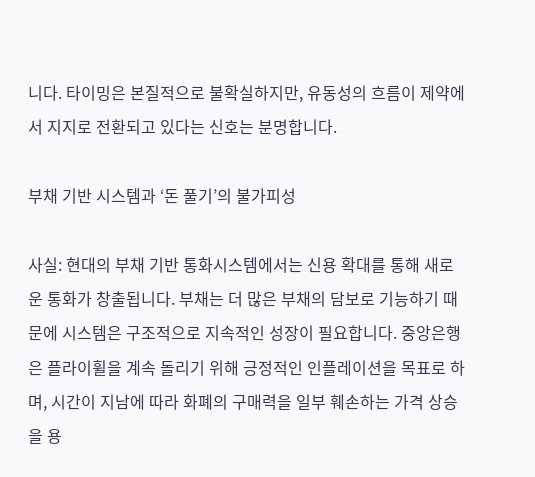니다. 타이밍은 본질적으로 불확실하지만, 유동성의 흐름이 제약에서 지지로 전환되고 있다는 신호는 분명합니다.

부채 기반 시스템과 ‘돈 풀기’의 불가피성

사실: 현대의 부채 기반 통화시스템에서는 신용 확대를 통해 새로운 통화가 창출됩니다. 부채는 더 많은 부채의 담보로 기능하기 때문에 시스템은 구조적으로 지속적인 성장이 필요합니다. 중앙은행은 플라이휠을 계속 돌리기 위해 긍정적인 인플레이션을 목표로 하며, 시간이 지남에 따라 화폐의 구매력을 일부 훼손하는 가격 상승을 용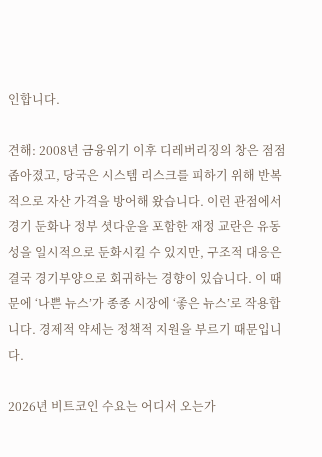인합니다.

견해: 2008년 금융위기 이후 디레버리징의 창은 점점 좁아졌고, 당국은 시스템 리스크를 피하기 위해 반복적으로 자산 가격을 방어해 왔습니다. 이런 관점에서 경기 둔화나 정부 셧다운을 포함한 재정 교란은 유동성을 일시적으로 둔화시킬 수 있지만, 구조적 대응은 결국 경기부양으로 회귀하는 경향이 있습니다. 이 때문에 ‘나쁜 뉴스’가 종종 시장에 ‘좋은 뉴스’로 작용합니다. 경제적 약세는 정책적 지원을 부르기 때문입니다.

2026년 비트코인 수요는 어디서 오는가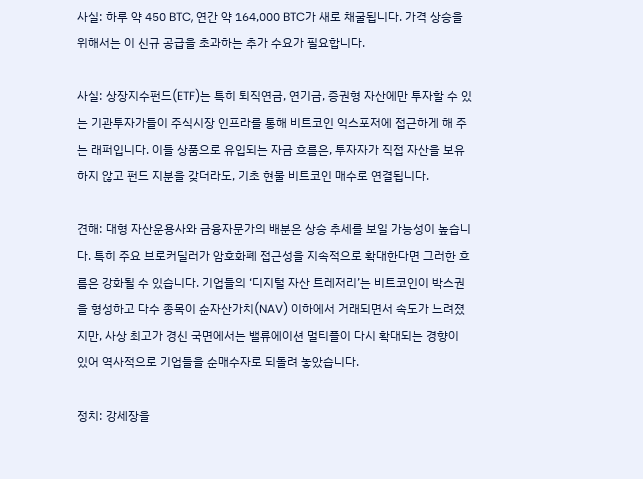사실: 하루 약 450 BTC, 연간 약 164,000 BTC가 새로 채굴됩니다. 가격 상승을 위해서는 이 신규 공급을 초과하는 추가 수요가 필요합니다.

사실: 상장지수펀드(ETF)는 특히 퇴직연금, 연기금, 증권형 자산에만 투자할 수 있는 기관투자가들이 주식시장 인프라를 통해 비트코인 익스포저에 접근하게 해 주는 래퍼입니다. 이들 상품으로 유입되는 자금 흐름은, 투자자가 직접 자산을 보유하지 않고 펀드 지분을 갖더라도, 기초 현물 비트코인 매수로 연결됩니다.

견해: 대형 자산운용사와 금융자문가의 배분은 상승 추세를 보일 가능성이 높습니다. 특히 주요 브로커딜러가 암호화폐 접근성을 지속적으로 확대한다면 그러한 흐름은 강화될 수 있습니다. 기업들의 ‘디지털 자산 트레저리’는 비트코인이 박스권을 형성하고 다수 종목이 순자산가치(NAV) 이하에서 거래되면서 속도가 느려졌지만, 사상 최고가 경신 국면에서는 밸류에이션 멀티플이 다시 확대되는 경향이 있어 역사적으로 기업들을 순매수자로 되돌려 놓았습니다.

정치: 강세장을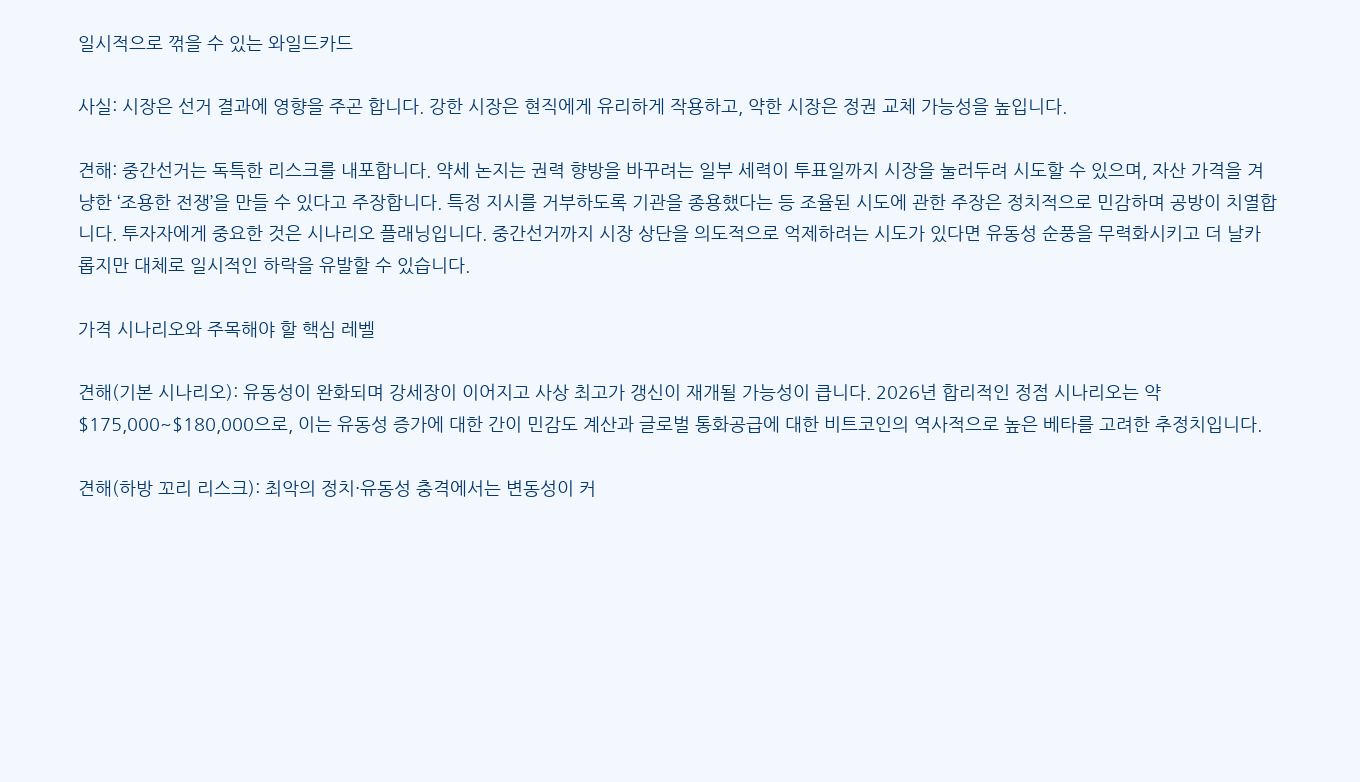일시적으로 꺾을 수 있는 와일드카드

사실: 시장은 선거 결과에 영향을 주곤 합니다. 강한 시장은 현직에게 유리하게 작용하고, 약한 시장은 정권 교체 가능성을 높입니다.

견해: 중간선거는 독특한 리스크를 내포합니다. 약세 논지는 권력 향방을 바꾸려는 일부 세력이 투표일까지 시장을 눌러두려 시도할 수 있으며, 자산 가격을 겨냥한 ‘조용한 전쟁’을 만들 수 있다고 주장합니다. 특정 지시를 거부하도록 기관을 종용했다는 등 조율된 시도에 관한 주장은 정치적으로 민감하며 공방이 치열합니다. 투자자에게 중요한 것은 시나리오 플래닝입니다. 중간선거까지 시장 상단을 의도적으로 억제하려는 시도가 있다면 유동성 순풍을 무력화시키고 더 날카롭지만 대체로 일시적인 하락을 유발할 수 있습니다.

가격 시나리오와 주목해야 할 핵심 레벨

견해(기본 시나리오): 유동성이 완화되며 강세장이 이어지고 사상 최고가 갱신이 재개될 가능성이 큽니다. 2026년 합리적인 정점 시나리오는 약 $175,000~$180,000으로, 이는 유동성 증가에 대한 간이 민감도 계산과 글로벌 통화공급에 대한 비트코인의 역사적으로 높은 베타를 고려한 추정치입니다.

견해(하방 꼬리 리스크): 최악의 정치·유동성 충격에서는 변동성이 커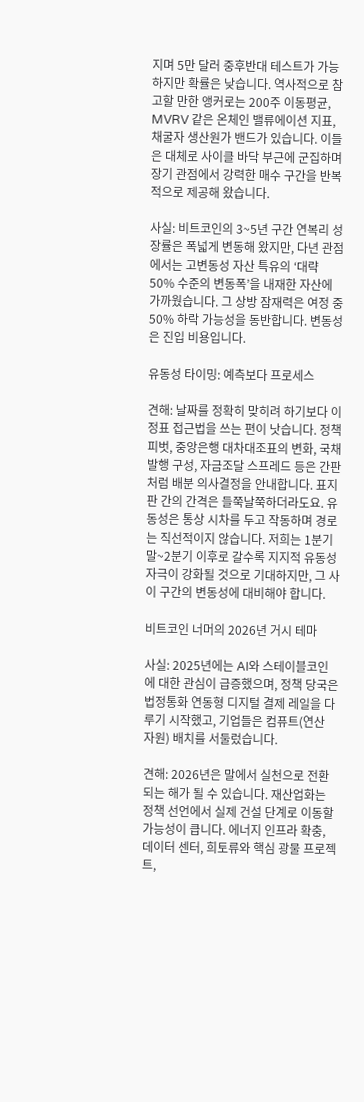지며 5만 달러 중후반대 테스트가 가능하지만 확률은 낮습니다. 역사적으로 참고할 만한 앵커로는 200주 이동평균, MVRV 같은 온체인 밸류에이션 지표, 채굴자 생산원가 밴드가 있습니다. 이들은 대체로 사이클 바닥 부근에 군집하며 장기 관점에서 강력한 매수 구간을 반복적으로 제공해 왔습니다.

사실: 비트코인의 3~5년 구간 연복리 성장률은 폭넓게 변동해 왔지만, 다년 관점에서는 고변동성 자산 특유의 ‘대략 50% 수준의 변동폭’을 내재한 자산에 가까웠습니다. 그 상방 잠재력은 여정 중 50% 하락 가능성을 동반합니다. 변동성은 진입 비용입니다.

유동성 타이밍: 예측보다 프로세스

견해: 날짜를 정확히 맞히려 하기보다 이정표 접근법을 쓰는 편이 낫습니다. 정책 피벗, 중앙은행 대차대조표의 변화, 국채 발행 구성, 자금조달 스프레드 등은 간판처럼 배분 의사결정을 안내합니다. 표지판 간의 간격은 들쭉날쭉하더라도요. 유동성은 통상 시차를 두고 작동하며 경로는 직선적이지 않습니다. 저희는 1분기 말~2분기 이후로 갈수록 지지적 유동성 자극이 강화될 것으로 기대하지만, 그 사이 구간의 변동성에 대비해야 합니다.

비트코인 너머의 2026년 거시 테마

사실: 2025년에는 AI와 스테이블코인에 대한 관심이 급증했으며, 정책 당국은 법정통화 연동형 디지털 결제 레일을 다루기 시작했고, 기업들은 컴퓨트(연산 자원) 배치를 서둘렀습니다.

견해: 2026년은 말에서 실천으로 전환되는 해가 될 수 있습니다. 재산업화는 정책 선언에서 실제 건설 단계로 이동할 가능성이 큽니다. 에너지 인프라 확충, 데이터 센터, 희토류와 핵심 광물 프로젝트,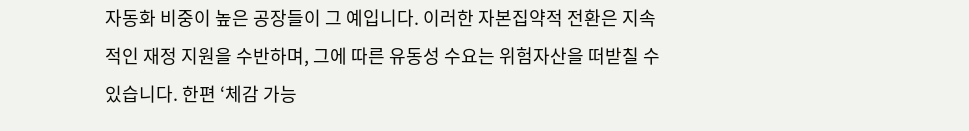자동화 비중이 높은 공장들이 그 예입니다. 이러한 자본집약적 전환은 지속적인 재정 지원을 수반하며, 그에 따른 유동성 수요는 위험자산을 떠받칠 수 있습니다. 한편 ‘체감 가능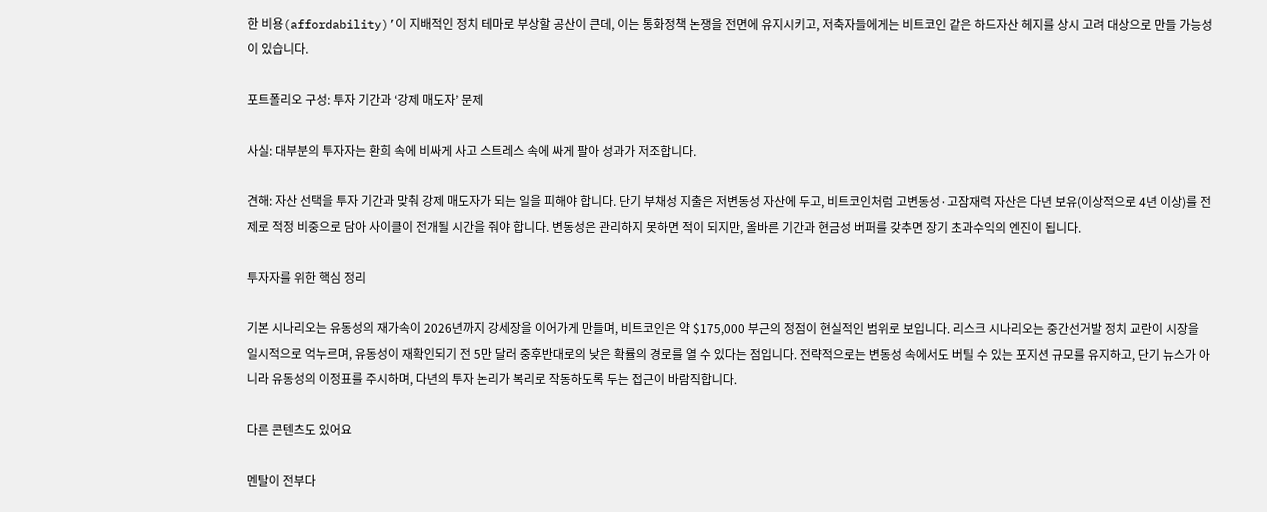한 비용(affordability)’이 지배적인 정치 테마로 부상할 공산이 큰데, 이는 통화정책 논쟁을 전면에 유지시키고, 저축자들에게는 비트코인 같은 하드자산 헤지를 상시 고려 대상으로 만들 가능성이 있습니다.

포트폴리오 구성: 투자 기간과 ‘강제 매도자’ 문제

사실: 대부분의 투자자는 환희 속에 비싸게 사고 스트레스 속에 싸게 팔아 성과가 저조합니다.

견해: 자산 선택을 투자 기간과 맞춰 강제 매도자가 되는 일을 피해야 합니다. 단기 부채성 지출은 저변동성 자산에 두고, 비트코인처럼 고변동성·고잠재력 자산은 다년 보유(이상적으로 4년 이상)를 전제로 적정 비중으로 담아 사이클이 전개될 시간을 줘야 합니다. 변동성은 관리하지 못하면 적이 되지만, 올바른 기간과 현금성 버퍼를 갖추면 장기 초과수익의 엔진이 됩니다.

투자자를 위한 핵심 정리

기본 시나리오는 유동성의 재가속이 2026년까지 강세장을 이어가게 만들며, 비트코인은 약 $175,000 부근의 정점이 현실적인 범위로 보입니다. 리스크 시나리오는 중간선거발 정치 교란이 시장을 일시적으로 억누르며, 유동성이 재확인되기 전 5만 달러 중후반대로의 낮은 확률의 경로를 열 수 있다는 점입니다. 전략적으로는 변동성 속에서도 버틸 수 있는 포지션 규모를 유지하고, 단기 뉴스가 아니라 유동성의 이정표를 주시하며, 다년의 투자 논리가 복리로 작동하도록 두는 접근이 바람직합니다.

다른 콘텐츠도 있어요

멘탈이 전부다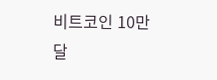비트코인 10만 달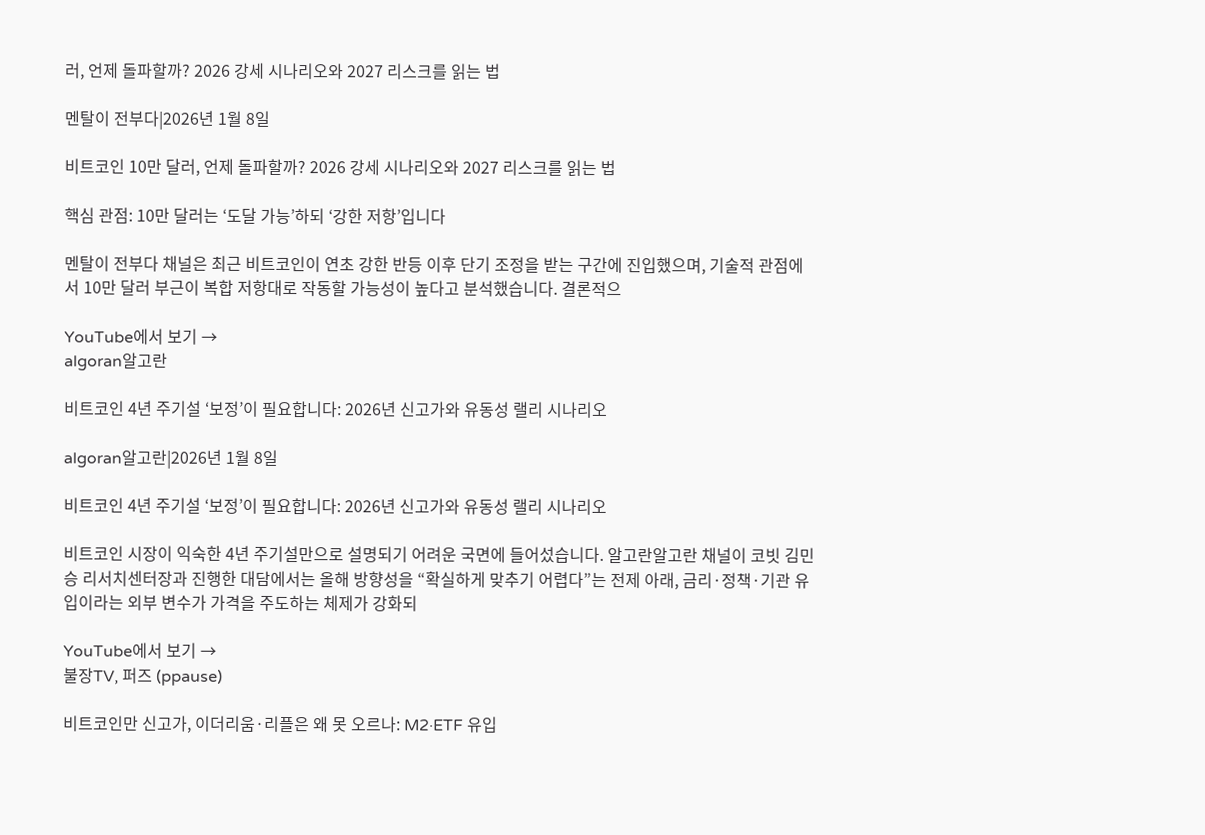러, 언제 돌파할까? 2026 강세 시나리오와 2027 리스크를 읽는 법

멘탈이 전부다|2026년 1월 8일

비트코인 10만 달러, 언제 돌파할까? 2026 강세 시나리오와 2027 리스크를 읽는 법

핵심 관점: 10만 달러는 ‘도달 가능’하되 ‘강한 저항’입니다

멘탈이 전부다 채널은 최근 비트코인이 연초 강한 반등 이후 단기 조정을 받는 구간에 진입했으며, 기술적 관점에서 10만 달러 부근이 복합 저항대로 작동할 가능성이 높다고 분석했습니다. 결론적으

YouTube에서 보기 →
algoran알고란

비트코인 4년 주기설 ‘보정’이 필요합니다: 2026년 신고가와 유동성 랠리 시나리오

algoran알고란|2026년 1월 8일

비트코인 4년 주기설 ‘보정’이 필요합니다: 2026년 신고가와 유동성 랠리 시나리오

비트코인 시장이 익숙한 4년 주기설만으로 설명되기 어려운 국면에 들어섰습니다. 알고란알고란 채널이 코빗 김민승 리서치센터장과 진행한 대담에서는 올해 방향성을 “확실하게 맞추기 어렵다”는 전제 아래, 금리·정책·기관 유입이라는 외부 변수가 가격을 주도하는 체제가 강화되

YouTube에서 보기 →
불장TV, 퍼즈 (ppause)

비트코인만 신고가, 이더리움·리플은 왜 못 오르나: M2·ETF 유입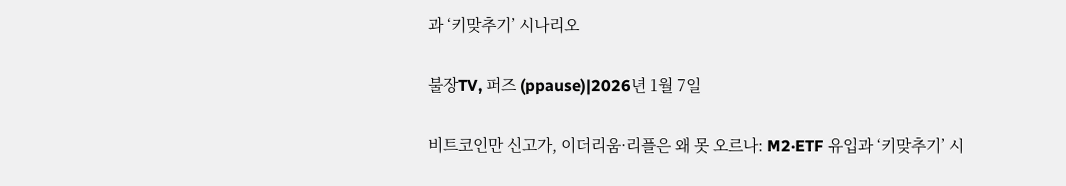과 ‘키맞추기’ 시나리오

불장TV, 퍼즈 (ppause)|2026년 1월 7일

비트코인만 신고가, 이더리움·리플은 왜 못 오르나: M2·ETF 유입과 ‘키맞추기’ 시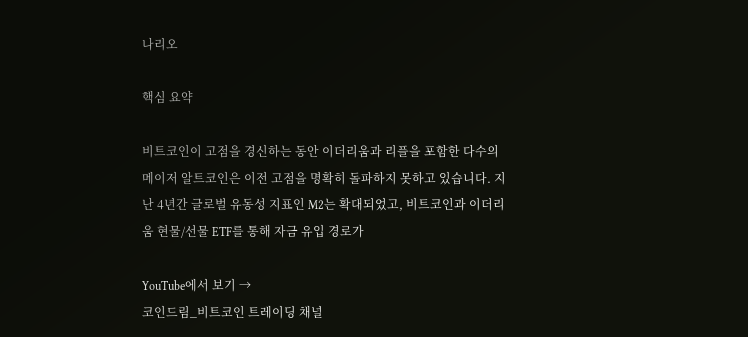나리오

핵심 요약

비트코인이 고점을 경신하는 동안 이더리움과 리플을 포함한 다수의 메이저 알트코인은 이전 고점을 명확히 돌파하지 못하고 있습니다. 지난 4년간 글로벌 유동성 지표인 M2는 확대되었고, 비트코인과 이더리움 현물/선물 ETF를 통해 자금 유입 경로가

YouTube에서 보기 →
코인드림_비트코인 트레이딩 채널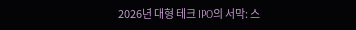2026년 대형 테크 IPO의 서막: 스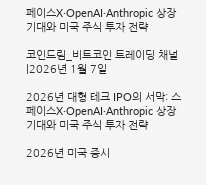페이스X·OpenAI·Anthropic 상장 기대와 미국 주식 투자 전략

코인드림_비트코인 트레이딩 채널|2026년 1월 7일

2026년 대형 테크 IPO의 서막: 스페이스X·OpenAI·Anthropic 상장 기대와 미국 주식 투자 전략

2026년 미국 증시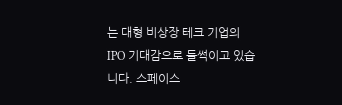는 대형 비상장 테크 기업의 IPO 기대감으로 들썩이고 있습니다. 스페이스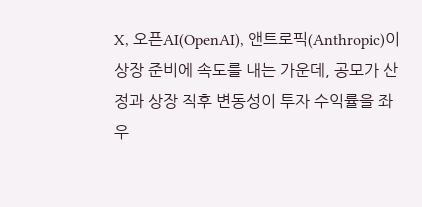X, 오픈AI(OpenAI), 앤트로픽(Anthropic)이 상장 준비에 속도를 내는 가운데, 공모가 산정과 상장 직후 변동성이 투자 수익률을 좌우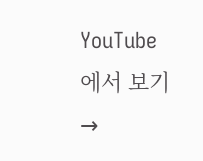YouTube에서 보기 →